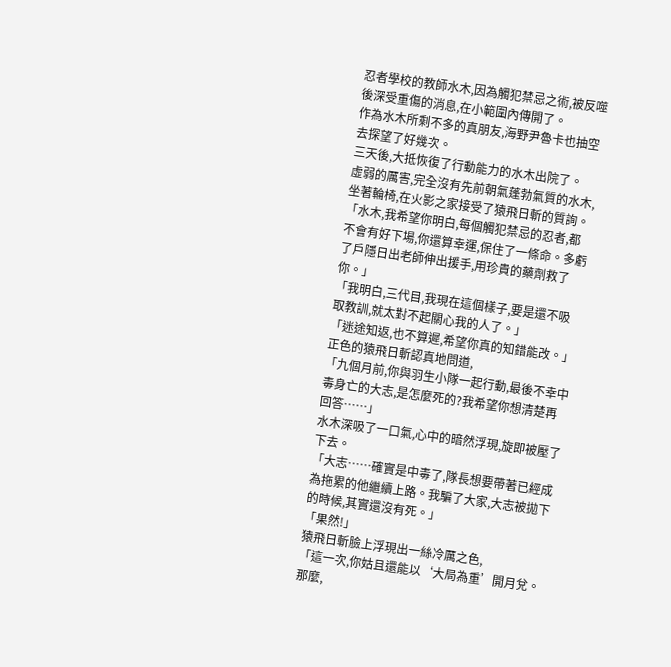忍者學校的教師水木,因為觸犯禁忌之術,被反噬後深受重傷的消息,在小範圍內傳開了。
作為水木所剩不多的真朋友,海野尹魯卡也抽空去探望了好幾次。
三天後,大抵恢復了行動能力的水木出院了。
虛弱的厲害,完全沒有先前朝氣蓬勃氣質的水木,坐著輪椅,在火影之家接受了猿飛日斬的質詢。
「水木,我希望你明白,每個觸犯禁忌的忍者,都不會有好下場,你還算幸運,保住了一條命。多虧了戶隱日出老師伸出援手,用珍貴的藥劑救了你。」
「我明白,三代目,我現在這個樣子,要是還不吸取教訓,就太對不起關心我的人了。」
「迷途知返,也不算遲,希望你真的知錯能改。」
正色的猿飛日斬認真地問道,
「九個月前,你與羽生小隊一起行動,最後不幸中毒身亡的大志,是怎麼死的?我希望你想清楚再回答……」
水木深吸了一口氣,心中的暗然浮現,旋即被壓了下去。
「大志……確實是中毒了,隊長想要帶著已經成為拖累的他繼續上路。我騙了大家,大志被拋下的時候,其實還沒有死。」
「果然!」
猿飛日斬臉上浮現出一絲冷厲之色,
「這一次,你姑且還能以‘大局為重’開月兌。那麼,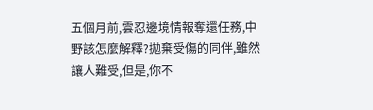五個月前,雲忍邊境情報奪還任務,中野該怎麼解釋?拋棄受傷的同伴,雖然讓人難受,但是,你不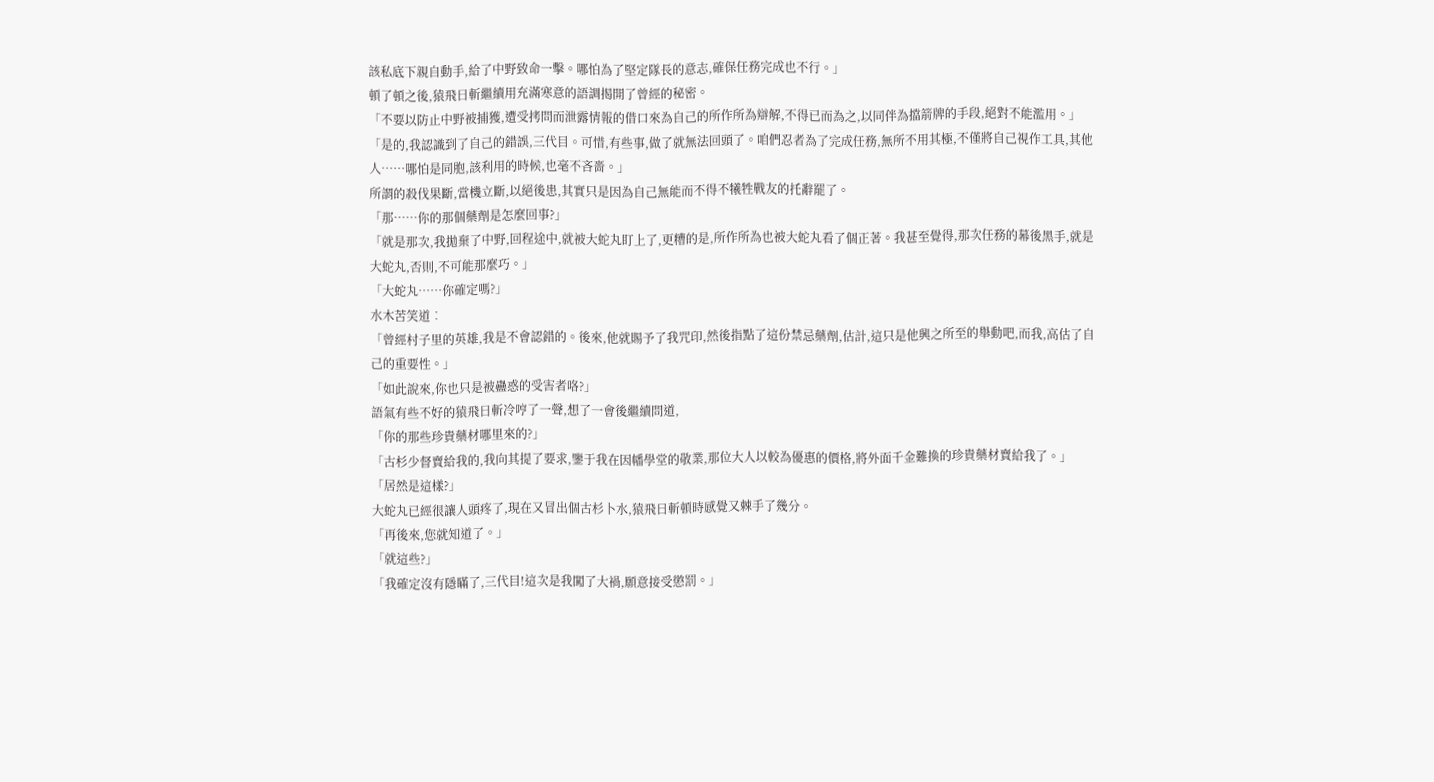該私底下親自動手,給了中野致命一擊。哪怕為了堅定隊長的意志,確保任務完成也不行。」
頓了頓之後,猿飛日斬繼續用充滿寒意的語調揭開了曾經的秘密。
「不要以防止中野被捕獲,遭受拷問而泄露情報的借口來為自己的所作所為辯解,不得已而為之,以同伴為擋箭牌的手段,絕對不能濫用。」
「是的,我認識到了自己的錯誤,三代目。可惜,有些事,做了就無法回頭了。咱們忍者為了完成任務,無所不用其極,不僅將自己視作工具,其他人……哪怕是同胞,該利用的時候,也毫不吝嗇。」
所謂的殺伐果斷,當機立斷,以絕後患,其實只是因為自己無能而不得不犧牲戰友的托辭罷了。
「那……你的那個藥劑是怎麼回事?」
「就是那次,我拋棄了中野,回程途中,就被大蛇丸盯上了,更糟的是,所作所為也被大蛇丸看了個正著。我甚至覺得,那次任務的幕後黑手,就是大蛇丸,否則,不可能那麼巧。」
「大蛇丸……你確定嗎?」
水木苦笑道︰
「曾經村子里的英雄,我是不會認錯的。後來,他就賜予了我咒印,然後指點了這份禁忌藥劑,估計,這只是他興之所至的舉動吧,而我,高估了自己的重要性。」
「如此說來,你也只是被蠱惑的受害者咯?」
語氣有些不好的猿飛日斬冷哼了一聲,想了一會後繼續問道,
「你的那些珍貴藥材哪里來的?」
「古杉少督賣給我的,我向其提了要求,鑒于我在因幡學堂的敬業,那位大人以較為優惠的價格,將外面千金難換的珍貴藥材賣給我了。」
「居然是這樣?」
大蛇丸已經很讓人頭疼了,現在又冒出個古杉卜水,猿飛日斬頓時感覺又棘手了幾分。
「再後來,您就知道了。」
「就這些?」
「我確定沒有隱瞞了,三代目!這次是我闖了大禍,願意接受懲罰。」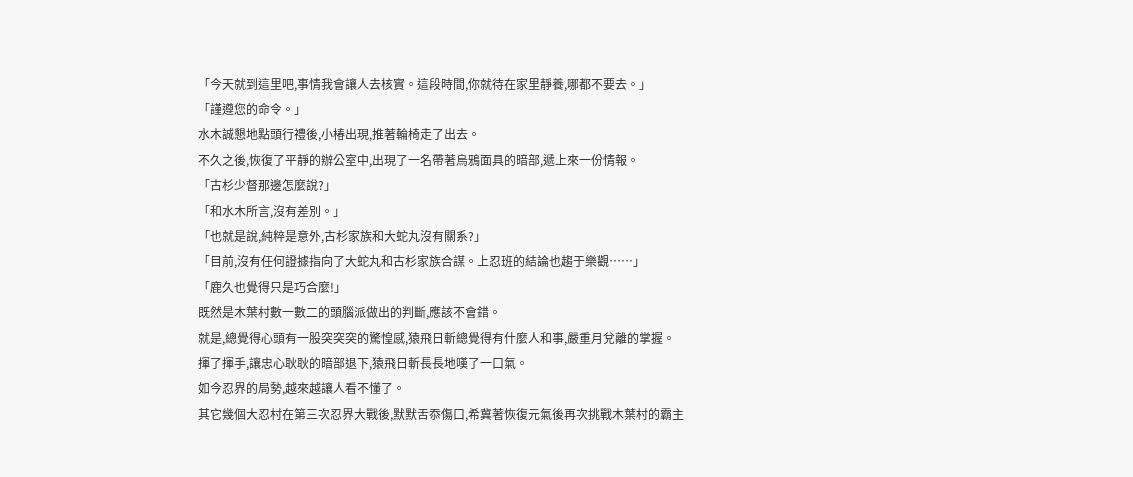「今天就到這里吧,事情我會讓人去核實。這段時間,你就待在家里靜養,哪都不要去。」
「謹遵您的命令。」
水木誠懇地點頭行禮後,小椿出現,推著輪椅走了出去。
不久之後,恢復了平靜的辦公室中,出現了一名帶著烏鴉面具的暗部,遞上來一份情報。
「古杉少督那邊怎麼說?」
「和水木所言,沒有差別。」
「也就是說,純粹是意外,古杉家族和大蛇丸沒有關系?」
「目前,沒有任何證據指向了大蛇丸和古杉家族合謀。上忍班的結論也趨于樂觀……」
「鹿久也覺得只是巧合麼!」
既然是木葉村數一數二的頭腦派做出的判斷,應該不會錯。
就是,總覺得心頭有一股突突突的驚惶感,猿飛日斬總覺得有什麼人和事,嚴重月兌離的掌握。
揮了揮手,讓忠心耿耿的暗部退下,猿飛日斬長長地嘆了一口氣。
如今忍界的局勢,越來越讓人看不懂了。
其它幾個大忍村在第三次忍界大戰後,默默舌忝傷口,希冀著恢復元氣後再次挑戰木葉村的霸主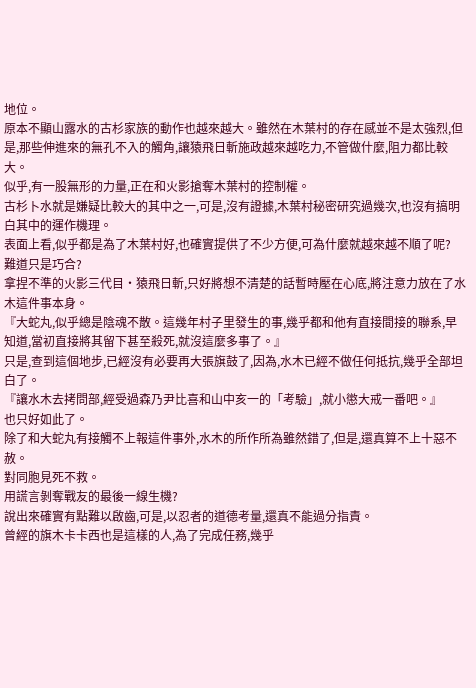地位。
原本不顯山露水的古杉家族的動作也越來越大。雖然在木葉村的存在感並不是太強烈,但是,那些伸進來的無孔不入的觸角,讓猿飛日斬施政越來越吃力,不管做什麼,阻力都比較大。
似乎,有一股無形的力量,正在和火影搶奪木葉村的控制權。
古杉卜水就是嫌疑比較大的其中之一,可是,沒有證據,木葉村秘密研究過幾次,也沒有搞明白其中的運作機理。
表面上看,似乎都是為了木葉村好,也確實提供了不少方便,可為什麼就越來越不順了呢?
難道只是巧合?
拿捏不準的火影三代目•猿飛日斬,只好將想不清楚的話暫時壓在心底,將注意力放在了水木這件事本身。
『大蛇丸,似乎總是陰魂不散。這幾年村子里發生的事,幾乎都和他有直接間接的聯系,早知道,當初直接將其留下甚至殺死,就沒這麼多事了。』
只是,查到這個地步,已經沒有必要再大張旗鼓了,因為,水木已經不做任何抵抗,幾乎全部坦白了。
『讓水木去拷問部,經受過森乃尹比喜和山中亥一的「考驗」,就小懲大戒一番吧。』
也只好如此了。
除了和大蛇丸有接觸不上報這件事外,水木的所作所為雖然錯了,但是,還真算不上十惡不赦。
對同胞見死不救。
用謊言剝奪戰友的最後一線生機?
說出來確實有點難以啟齒,可是,以忍者的道德考量,還真不能過分指責。
曾經的旗木卡卡西也是這樣的人,為了完成任務,幾乎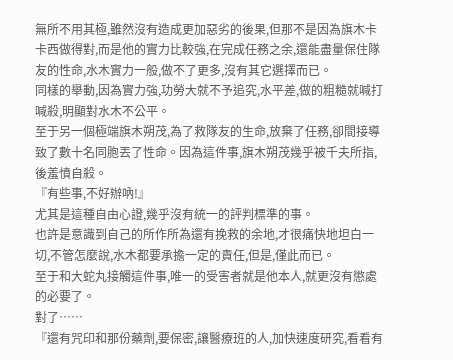無所不用其極,雖然沒有造成更加惡劣的後果,但那不是因為旗木卡卡西做得對,而是他的實力比較強,在完成任務之余,還能盡量保住隊友的性命,水木實力一般,做不了更多,沒有其它選擇而已。
同樣的舉動,因為實力強,功勞大就不予追究,水平差,做的粗糙就喊打喊殺,明顯對水木不公平。
至于另一個極端旗木朔茂,為了救隊友的生命,放棄了任務,卻間接導致了數十名同胞丟了性命。因為這件事,旗木朔茂幾乎被千夫所指,後羞憤自殺。
『有些事,不好辦吶!』
尤其是這種自由心證,幾乎沒有統一的評判標準的事。
也許是意識到自己的所作所為還有挽救的余地,才很痛快地坦白一切,不管怎麼說,水木都要承擔一定的責任,但是,僅此而已。
至于和大蛇丸接觸這件事,唯一的受害者就是他本人,就更沒有懲處的必要了。
對了……
『還有咒印和那份藥劑,要保密,讓醫療班的人,加快速度研究,看看有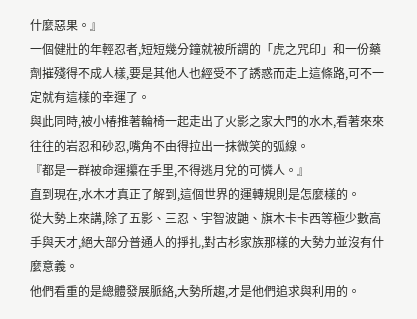什麼惡果。』
一個健壯的年輕忍者,短短幾分鐘就被所謂的「虎之咒印」和一份藥劑摧殘得不成人樣,要是其他人也經受不了誘惑而走上這條路,可不一定就有這樣的幸運了。
與此同時,被小椿推著輪椅一起走出了火影之家大門的水木,看著來來往往的岩忍和砂忍,嘴角不由得拉出一抹微笑的弧線。
『都是一群被命運攥在手里,不得逃月兌的可憐人。』
直到現在,水木才真正了解到,這個世界的運轉規則是怎麼樣的。
從大勢上來講,除了五影、三忍、宇智波鼬、旗木卡卡西等極少數高手與天才,絕大部分普通人的掙扎,對古杉家族那樣的大勢力並沒有什麼意義。
他們看重的是總體發展脈絡,大勢所趨,才是他們追求與利用的。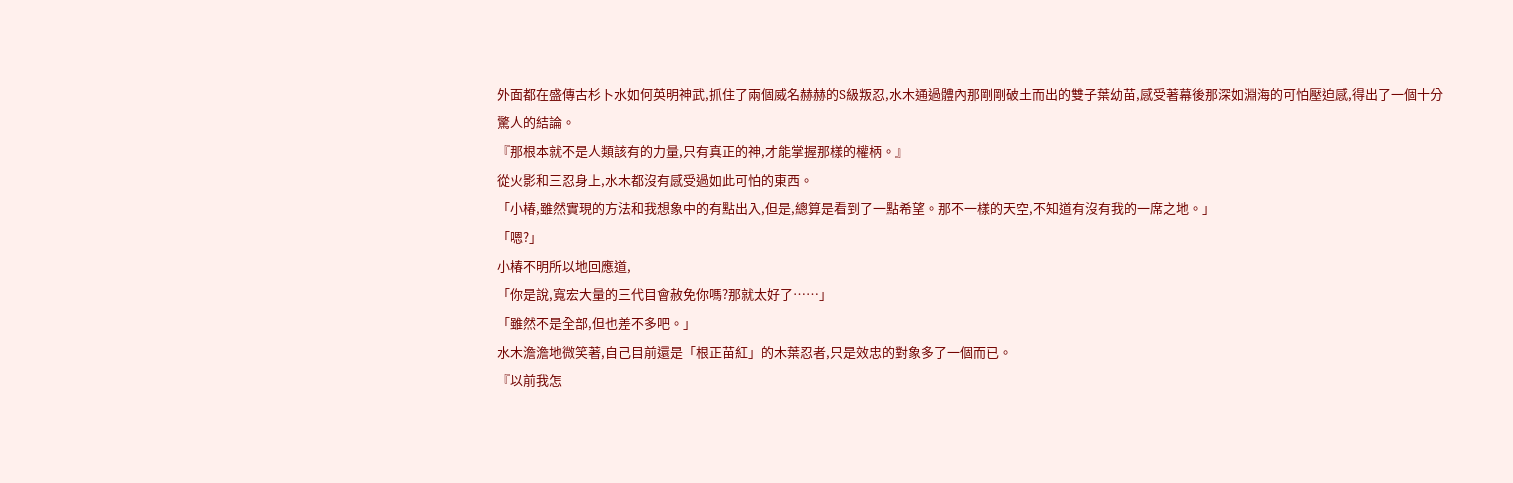外面都在盛傳古杉卜水如何英明神武,抓住了兩個威名赫赫的S級叛忍,水木通過體內那剛剛破土而出的雙子葉幼苗,感受著幕後那深如淵海的可怕壓迫感,得出了一個十分驚人的結論。
『那根本就不是人類該有的力量,只有真正的神,才能掌握那樣的權柄。』
從火影和三忍身上,水木都沒有感受過如此可怕的東西。
「小椿,雖然實現的方法和我想象中的有點出入,但是,總算是看到了一點希望。那不一樣的天空,不知道有沒有我的一席之地。」
「嗯?」
小椿不明所以地回應道,
「你是說,寬宏大量的三代目會赦免你嗎?那就太好了……」
「雖然不是全部,但也差不多吧。」
水木澹澹地微笑著,自己目前還是「根正苗紅」的木葉忍者,只是效忠的對象多了一個而已。
『以前我怎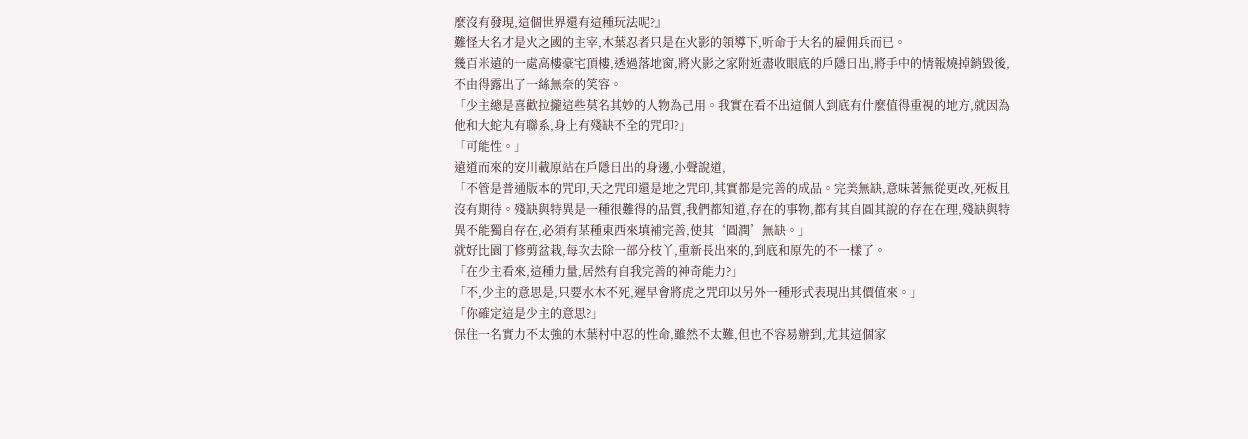麼沒有發現,這個世界還有這種玩法呢?』
難怪大名才是火之國的主宰,木葉忍者只是在火影的領導下,听命于大名的雇佣兵而已。
幾百米遠的一處高樓豪宅頂樓,透過落地窗,將火影之家附近盡收眼底的戶隱日出,將手中的情報燒掉銷毀後,不由得露出了一絲無奈的笑容。
「少主總是喜歡拉攏這些莫名其妙的人物為己用。我實在看不出這個人到底有什麼值得重視的地方,就因為他和大蛇丸有聯系,身上有殘缺不全的咒印?」
「可能性。」
遠道而來的安川載原站在戶隱日出的身邊,小聲說道,
「不管是普通版本的咒印,天之咒印還是地之咒印,其實都是完善的成品。完美無缺,意味著無從更改,死板且沒有期待。殘缺與特異是一種很難得的品質,我們都知道,存在的事物,都有其自圓其說的存在在理,殘缺與特異不能獨自存在,必須有某種東西來填補完善,使其‘圓潤’無缺。」
就好比園丁修剪盆栽,每次去除一部分枝丫,重新長出來的,到底和原先的不一樣了。
「在少主看來,這種力量,居然有自我完善的神奇能力?」
「不,少主的意思是,只要水木不死,遲早會將虎之咒印以另外一種形式表現出其價值來。」
「你確定這是少主的意思?」
保住一名實力不太強的木葉村中忍的性命,雖然不太難,但也不容易辦到,尤其這個家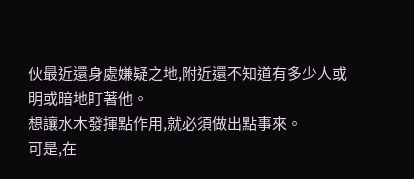伙最近還身處嫌疑之地,附近還不知道有多少人或明或暗地盯著他。
想讓水木發揮點作用,就必須做出點事來。
可是,在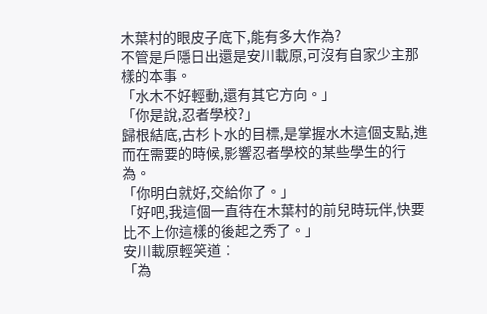木葉村的眼皮子底下,能有多大作為?
不管是戶隱日出還是安川載原,可沒有自家少主那樣的本事。
「水木不好輕動,還有其它方向。」
「你是說,忍者學校?」
歸根結底,古杉卜水的目標,是掌握水木這個支點,進而在需要的時候,影響忍者學校的某些學生的行為。
「你明白就好,交給你了。」
「好吧,我這個一直待在木葉村的前兒時玩伴,快要比不上你這樣的後起之秀了。」
安川載原輕笑道︰
「為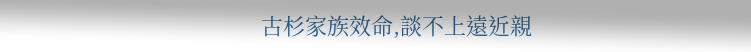古杉家族效命,談不上遠近親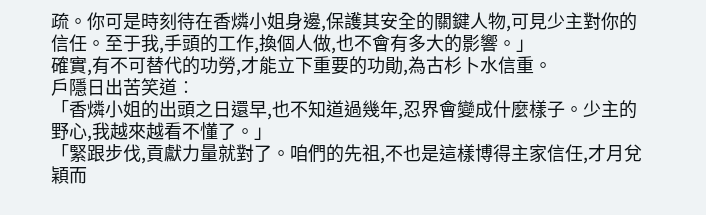疏。你可是時刻待在香燐小姐身邊,保護其安全的關鍵人物,可見少主對你的信任。至于我,手頭的工作,換個人做,也不會有多大的影響。」
確實,有不可替代的功勞,才能立下重要的功勛,為古杉卜水信重。
戶隱日出苦笑道︰
「香燐小姐的出頭之日還早,也不知道過幾年,忍界會變成什麼樣子。少主的野心,我越來越看不懂了。」
「緊跟步伐,貢獻力量就對了。咱們的先祖,不也是這樣博得主家信任,才月兌穎而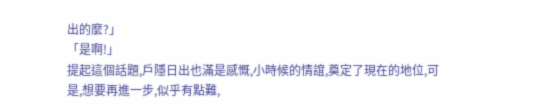出的麼?」
「是啊!」
提起這個話題,戶隱日出也滿是感慨,小時候的情誼,奠定了現在的地位,可是,想要再進一步,似乎有點難,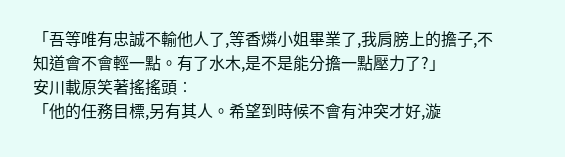「吾等唯有忠誠不輸他人了,等香燐小姐畢業了,我肩膀上的擔子,不知道會不會輕一點。有了水木,是不是能分擔一點壓力了?」
安川載原笑著搖搖頭︰
「他的任務目標,另有其人。希望到時候不會有沖突才好,漩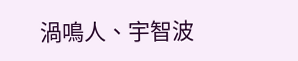渦鳴人、宇智波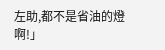左助,都不是省油的燈啊!」